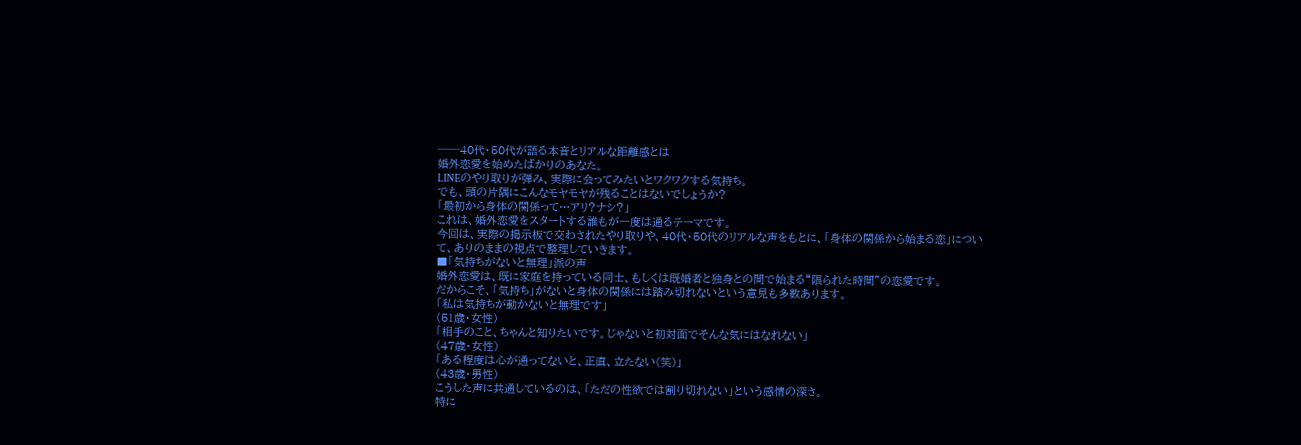──40代・50代が語る本音とリアルな距離感とは
婚外恋愛を始めたばかりのあなた。
LINEのやり取りが弾み、実際に会ってみたいとワクワクする気持ち。
でも、頭の片隅にこんなモヤモヤが残ることはないでしょうか?
「最初から身体の関係って…アリ?ナシ?」
これは、婚外恋愛をスタートする誰もが一度は通るテーマです。
今回は、実際の掲示板で交わされたやり取りや、40代・50代のリアルな声をもとに、「身体の関係から始まる恋」について、ありのままの視点で整理していきます。
■「気持ちがないと無理」派の声
婚外恋愛は、既に家庭を持っている同士、もしくは既婚者と独身との間で始まる“限られた時間”の恋愛です。
だからこそ、「気持ち」がないと身体の関係には踏み切れないという意見も多数あります。
「私は気持ちが動かないと無理です」
(51歳・女性)
「相手のこと、ちゃんと知りたいです。じゃないと初対面でそんな気にはなれない」
(47歳・女性)
「ある程度は心が通ってないと、正直、立たない(笑)」
(43歳・男性)
こうした声に共通しているのは、「ただの性欲では割り切れない」という感情の深さ。
特に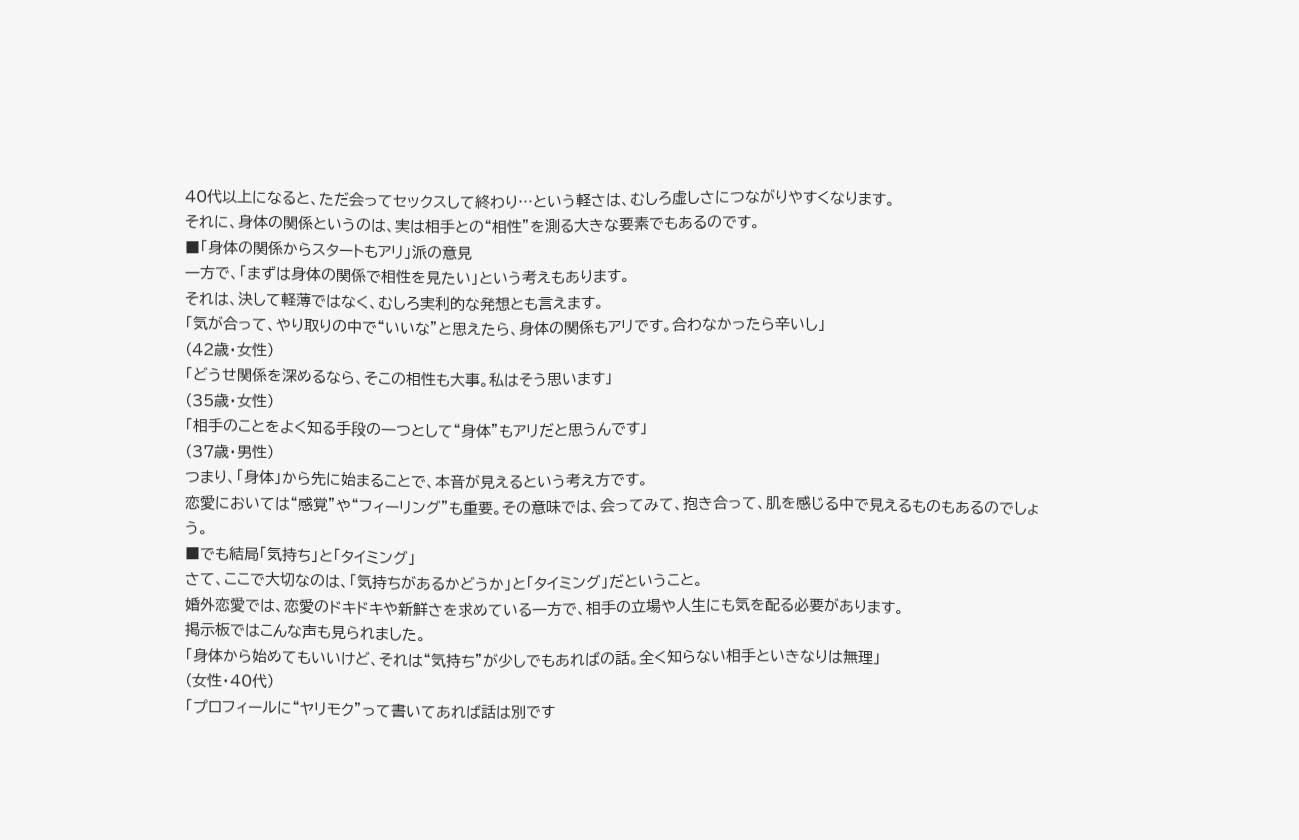40代以上になると、ただ会ってセックスして終わり…という軽さは、むしろ虚しさにつながりやすくなります。
それに、身体の関係というのは、実は相手との“相性”を測る大きな要素でもあるのです。
■「身体の関係からスタートもアリ」派の意見
一方で、「まずは身体の関係で相性を見たい」という考えもあります。
それは、決して軽薄ではなく、むしろ実利的な発想とも言えます。
「気が合って、やり取りの中で“いいな”と思えたら、身体の関係もアリです。合わなかったら辛いし」
(42歳・女性)
「どうせ関係を深めるなら、そこの相性も大事。私はそう思います」
(35歳・女性)
「相手のことをよく知る手段の一つとして“身体”もアリだと思うんです」
(37歳・男性)
つまり、「身体」から先に始まることで、本音が見えるという考え方です。
恋愛においては“感覚”や“フィーリング”も重要。その意味では、会ってみて、抱き合って、肌を感じる中で見えるものもあるのでしょう。
■でも結局「気持ち」と「タイミング」
さて、ここで大切なのは、「気持ちがあるかどうか」と「タイミング」だということ。
婚外恋愛では、恋愛のドキドキや新鮮さを求めている一方で、相手の立場や人生にも気を配る必要があります。
掲示板ではこんな声も見られました。
「身体から始めてもいいけど、それは“気持ち”が少しでもあればの話。全く知らない相手といきなりは無理」
(女性・40代)
「プロフィールに“ヤリモク”って書いてあれば話は別です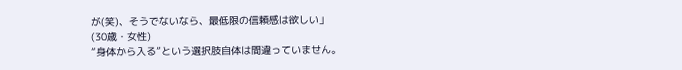が(笑)、そうでないなら、最低限の信頼感は欲しい」
(30歳・女性)
“身体から入る”という選択肢自体は間違っていません。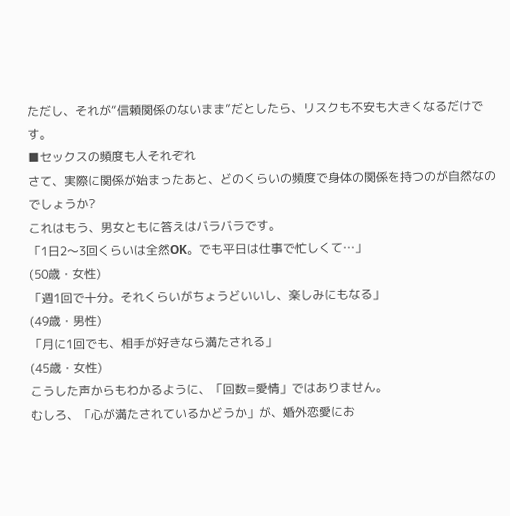ただし、それが“信頼関係のないまま”だとしたら、リスクも不安も大きくなるだけです。
■セックスの頻度も人それぞれ
さて、実際に関係が始まったあと、どのくらいの頻度で身体の関係を持つのが自然なのでしょうか?
これはもう、男女ともに答えはバラバラです。
「1日2〜3回くらいは全然OK。でも平日は仕事で忙しくて…」
(50歳・女性)
「週1回で十分。それくらいがちょうどいいし、楽しみにもなる」
(49歳・男性)
「月に1回でも、相手が好きなら満たされる」
(45歳・女性)
こうした声からもわかるように、「回数=愛情」ではありません。
むしろ、「心が満たされているかどうか」が、婚外恋愛にお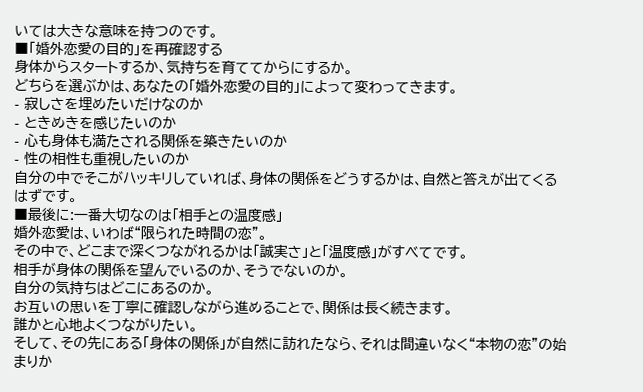いては大きな意味を持つのです。
■「婚外恋愛の目的」を再確認する
身体からスタートするか、気持ちを育ててからにするか。
どちらを選ぶかは、あなたの「婚外恋愛の目的」によって変わってきます。
- 寂しさを埋めたいだけなのか
- ときめきを感じたいのか
- 心も身体も満たされる関係を築きたいのか
- 性の相性も重視したいのか
自分の中でそこがハッキリしていれば、身体の関係をどうするかは、自然と答えが出てくるはずです。
■最後に:一番大切なのは「相手との温度感」
婚外恋愛は、いわば“限られた時間の恋”。
その中で、どこまで深くつながれるかは「誠実さ」と「温度感」がすべてです。
相手が身体の関係を望んでいるのか、そうでないのか。
自分の気持ちはどこにあるのか。
お互いの思いを丁寧に確認しながら進めることで、関係は長く続きます。
誰かと心地よくつながりたい。
そして、その先にある「身体の関係」が自然に訪れたなら、それは間違いなく“本物の恋”の始まりか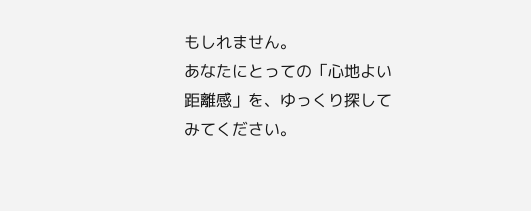もしれません。
あなたにとっての「心地よい距離感」を、ゆっくり探してみてください。